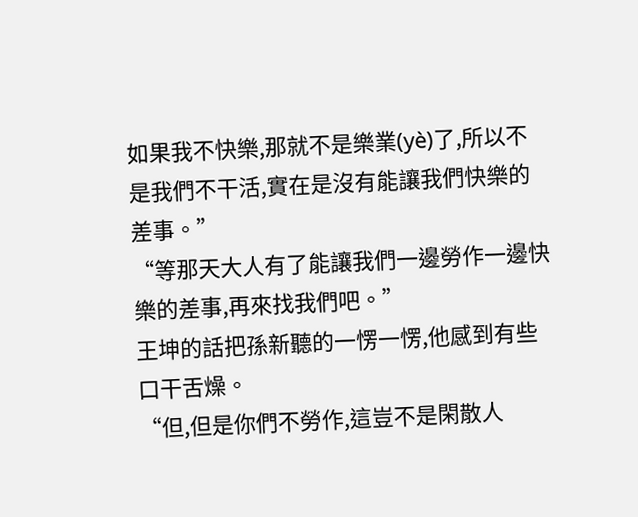如果我不快樂,那就不是樂業(yè)了,所以不是我們不干活,實在是沒有能讓我們快樂的差事。”
“等那天大人有了能讓我們一邊勞作一邊快樂的差事,再來找我們吧。”
王坤的話把孫新聽的一愣一愣,他感到有些口干舌燥。
“但,但是你們不勞作,這豈不是閑散人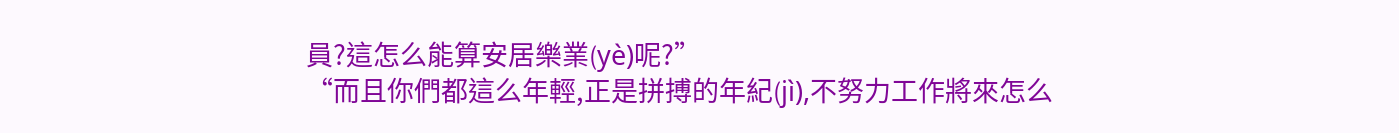員?這怎么能算安居樂業(yè)呢?”
“而且你們都這么年輕,正是拼搏的年紀(jì),不努力工作將來怎么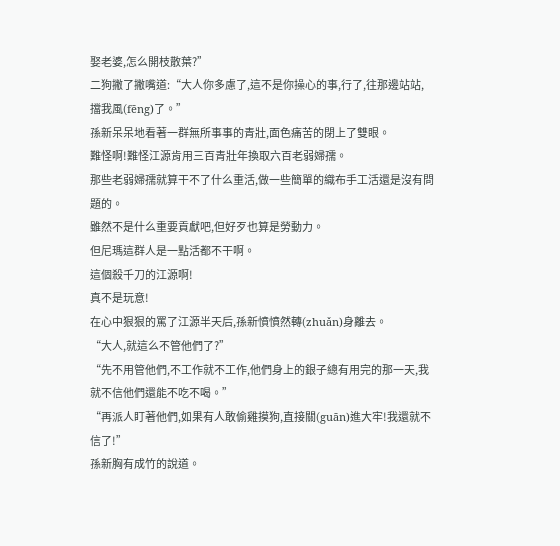娶老婆,怎么開枝散葉?”
二狗撇了撇嘴道:“大人你多慮了,這不是你操心的事,行了,往那邊站站,擋我風(fēng)了。”
孫新呆呆地看著一群無所事事的青壯,面色痛苦的閉上了雙眼。
難怪啊!難怪江源肯用三百青壯年換取六百老弱婦孺。
那些老弱婦孺就算干不了什么重活,做一些簡單的織布手工活還是沒有問題的。
雖然不是什么重要貢獻吧,但好歹也算是勞動力。
但尼瑪這群人是一點活都不干啊。
這個殺千刀的江源啊!
真不是玩意!
在心中狠狠的罵了江源半天后,孫新憤憤然轉(zhuǎn)身離去。
“大人,就這么不管他們了?”
“先不用管他們,不工作就不工作,他們身上的銀子總有用完的那一天,我就不信他們還能不吃不喝。”
“再派人盯著他們,如果有人敢偷雞摸狗,直接關(guān)進大牢!我還就不信了!”
孫新胸有成竹的說道。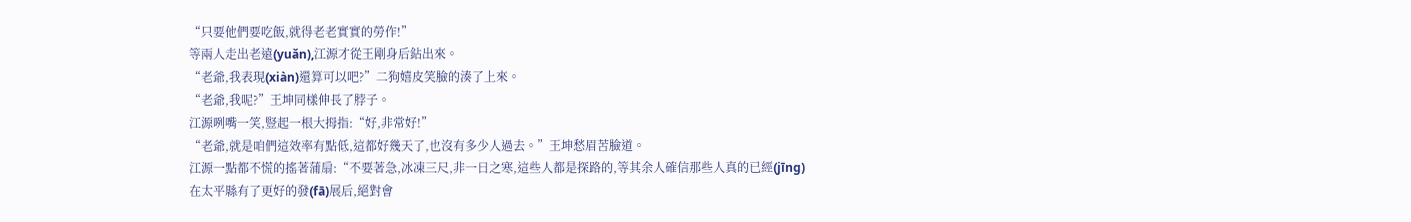“只要他們要吃飯,就得老老實實的勞作!”
等兩人走出老遠(yuǎn),江源才從王剛身后鉆出來。
“老爺,我表現(xiàn)還算可以吧?”二狗嬉皮笑臉的湊了上來。
“老爺,我呢?”王坤同樣伸長了脖子。
江源咧嘴一笑,豎起一根大拇指:“好,非常好!”
“老爺,就是咱們這效率有點低,這都好幾天了,也沒有多少人過去。”王坤愁眉苦臉道。
江源一點都不慌的搖著蒲扇:“不要著急,冰凍三尺,非一日之寒,這些人都是探路的,等其余人確信那些人真的已經(jīng)在太平縣有了更好的發(fā)展后,絕對會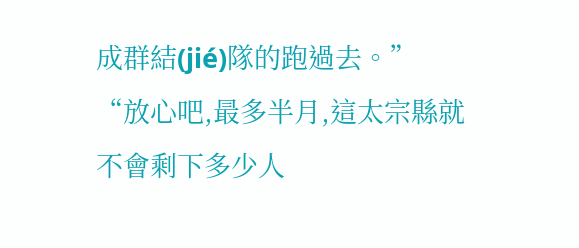成群結(jié)隊的跑過去。”
“放心吧,最多半月,這太宗縣就不會剩下多少人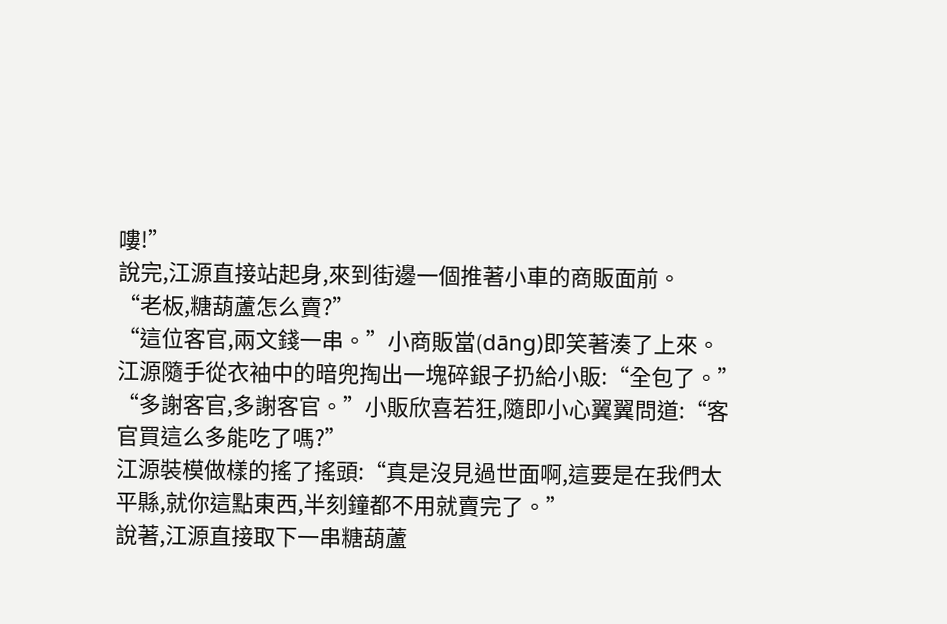嘍!”
說完,江源直接站起身,來到街邊一個推著小車的商販面前。
“老板,糖葫蘆怎么賣?”
“這位客官,兩文錢一串。”小商販當(dāng)即笑著湊了上來。
江源隨手從衣袖中的暗兜掏出一塊碎銀子扔給小販:“全包了。”
“多謝客官,多謝客官。”小販欣喜若狂,隨即小心翼翼問道:“客官買這么多能吃了嗎?”
江源裝模做樣的搖了搖頭:“真是沒見過世面啊,這要是在我們太平縣,就你這點東西,半刻鐘都不用就賣完了。”
說著,江源直接取下一串糖葫蘆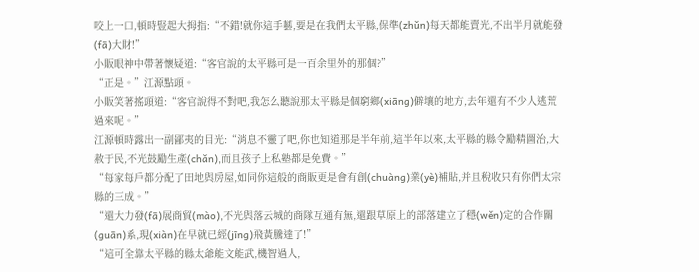咬上一口,頓時豎起大拇指:“不錯!就你這手藝,要是在我們太平縣,保準(zhǔn)每天都能賣光,不出半月就能發(fā)大財!”
小販眼神中帶著懷疑道:“客官說的太平縣可是一百余里外的那個?”
“正是。”江源點頭。
小販笑著搖頭道:“客官說得不對吧,我怎么聽說那太平縣是個窮鄉(xiāng)僻壤的地方,去年還有不少人逃荒過來呢。”
江源頓時露出一副鄙夷的目光:“消息不靈了吧,你也知道那是半年前,這半年以來,太平縣的縣令勵精圖治,大赦于民,不光鼓勵生產(chǎn),而且孩子上私塾都是免費。”
“每家每戶都分配了田地與房屋,如同你這般的商販更是會有創(chuàng)業(yè)補貼,并且稅收只有你們太宗縣的三成。”
“還大力發(fā)展商貿(mào),不光與落云城的商隊互通有無,還跟草原上的部落建立了穩(wěn)定的合作關(guān)系,現(xiàn)在早就已經(jīng)飛黃騰達了!”
“這可全靠太平縣的縣太爺能文能武,機智過人,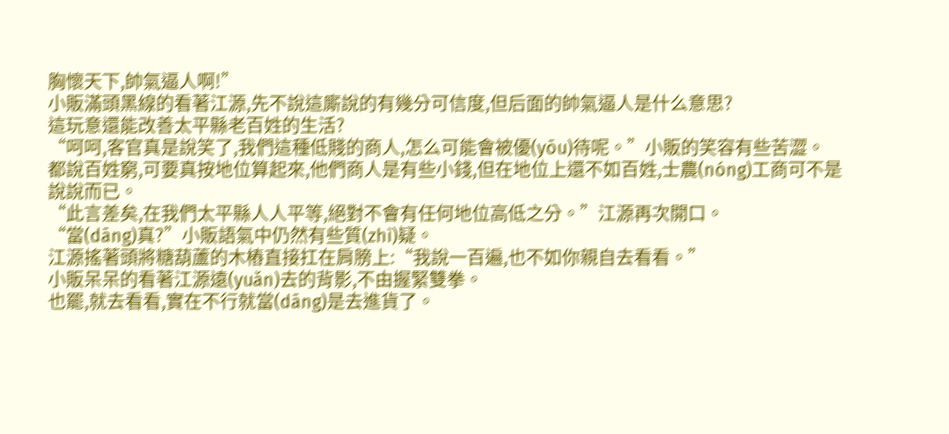胸懷天下,帥氣逼人啊!”
小販滿頭黑線的看著江源,先不說這廝說的有幾分可信度,但后面的帥氣逼人是什么意思?
這玩意還能改善太平縣老百姓的生活?
“呵呵,客官真是說笑了,我們這種低賤的商人,怎么可能會被優(yōu)待呢。”小販的笑容有些苦澀。
都說百姓窮,可要真按地位算起來,他們商人是有些小錢,但在地位上還不如百姓,士農(nóng)工商可不是說說而已。
“此言差矣,在我們太平縣人人平等,絕對不會有任何地位高低之分。”江源再次開口。
“當(dāng)真?”小販語氣中仍然有些質(zhì)疑。
江源搖著頭將糖葫蘆的木樁直接扛在肩膀上:“我說一百遍,也不如你親自去看看。”
小販呆呆的看著江源遠(yuǎn)去的背影,不由握緊雙拳。
也罷,就去看看,實在不行就當(dāng)是去進貨了。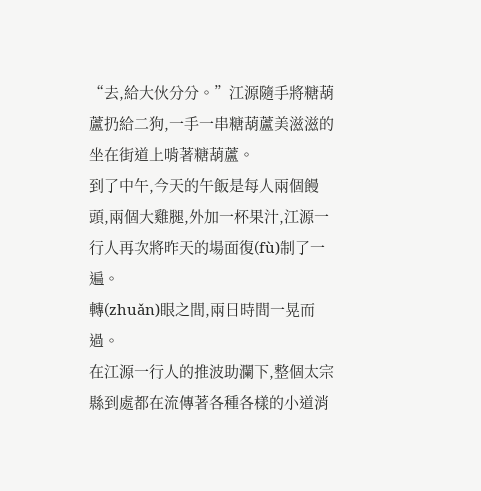“去,給大伙分分。”江源隨手將糖葫蘆扔給二狗,一手一串糖葫蘆美滋滋的坐在街道上啃著糖葫蘆。
到了中午,今天的午飯是每人兩個饅頭,兩個大雞腿,外加一杯果汁,江源一行人再次將昨天的場面復(fù)制了一遍。
轉(zhuǎn)眼之間,兩日時間一晃而過。
在江源一行人的推波助瀾下,整個太宗縣到處都在流傳著各種各樣的小道消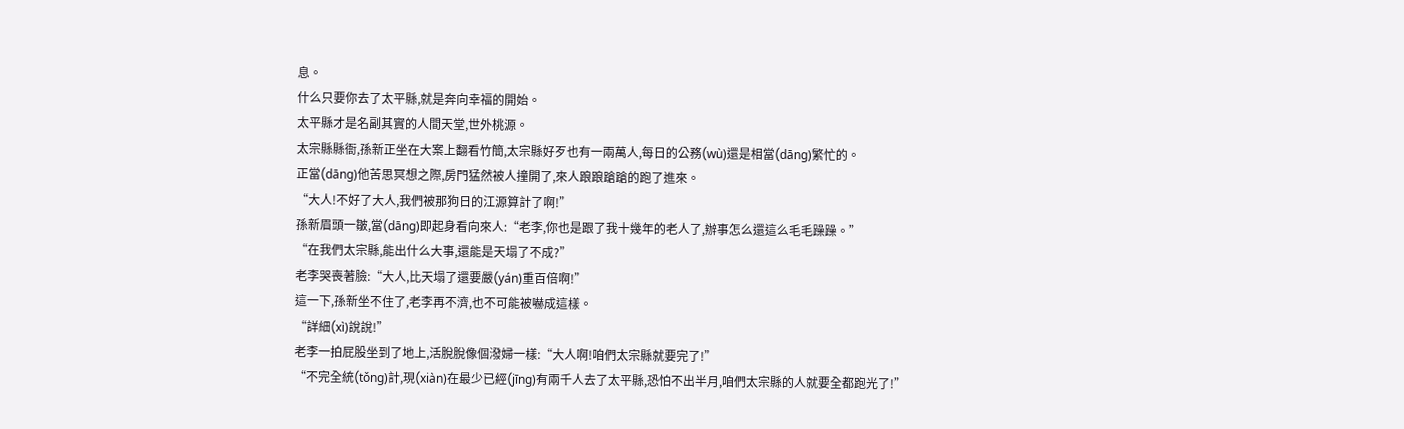息。
什么只要你去了太平縣,就是奔向幸福的開始。
太平縣才是名副其實的人間天堂,世外桃源。
太宗縣縣衙,孫新正坐在大案上翻看竹簡,太宗縣好歹也有一兩萬人,每日的公務(wù)還是相當(dāng)繁忙的。
正當(dāng)他苦思冥想之際,房門猛然被人撞開了,來人踉踉蹌蹌的跑了進來。
“大人!不好了大人,我們被那狗日的江源算計了啊!”
孫新眉頭一皺,當(dāng)即起身看向來人:“老李,你也是跟了我十幾年的老人了,辦事怎么還這么毛毛躁躁。”
“在我們太宗縣,能出什么大事,還能是天塌了不成?”
老李哭喪著臉:“大人,比天塌了還要嚴(yán)重百倍啊!”
這一下,孫新坐不住了,老李再不濟,也不可能被嚇成這樣。
“詳細(xì)說說!”
老李一拍屁股坐到了地上,活脫脫像個潑婦一樣:“大人啊!咱們太宗縣就要完了!”
“不完全統(tǒng)計,現(xiàn)在最少已經(jīng)有兩千人去了太平縣,恐怕不出半月,咱們太宗縣的人就要全都跑光了!”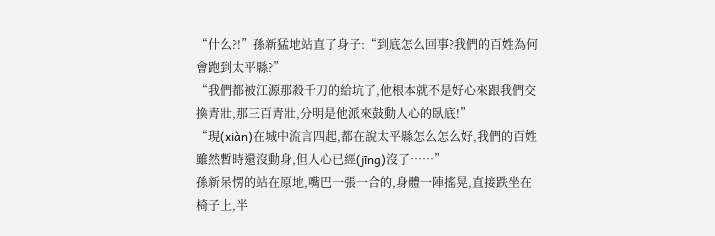“什么?!”孫新猛地站直了身子:“到底怎么回事?我們的百姓為何會跑到太平縣?”
“我們都被江源那殺千刀的給坑了,他根本就不是好心來跟我們交換青壯,那三百青壯,分明是他派來鼓動人心的臥底!”
“現(xiàn)在城中流言四起,都在說太平縣怎么怎么好,我們的百姓雖然暫時還沒動身,但人心已經(jīng)沒了……”
孫新呆愣的站在原地,嘴巴一張一合的,身體一陣搖晃,直接跌坐在椅子上,半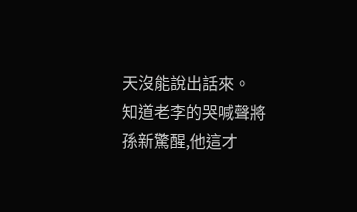天沒能說出話來。
知道老李的哭喊聲將孫新驚醒,他這才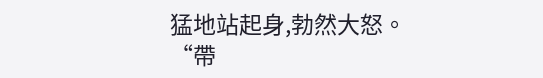猛地站起身,勃然大怒。
“帶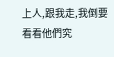上人,跟我走,我倒要看看他們究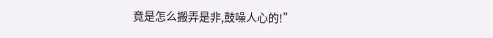竟是怎么搬弄是非,鼓噪人心的!”